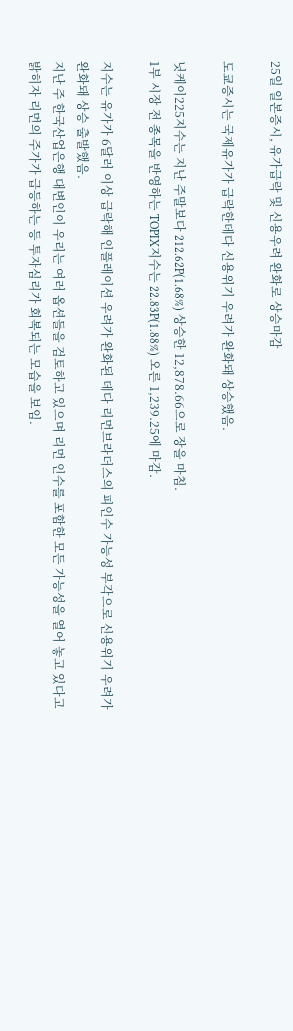25일 일본증시, 유가급락 및 신용우려 완화로 상승마감

도쿄증시는 국제유가가 급락한데다 신용위기 우려가 완화돼 상승했음.

닛케이225지수는 지난 주말보다 212.62P(1.68%) 상승한 12,878.66으로 장을 마침.
1부 시장 전 종목을 반영하는 TOPIX지수는 22.83P(1.88%) 오른 1,239.25에 마감.

지수는 유가가 6달러 이상 급락해 인플레이션 우려가 완화된 데다 리먼브라더스의 피인수 가능성 부각으로 신용위기 우려가 완화돼 상승 출발했음.
지난 주 한국산업은행 대변인이 우리는 여러 옵션들을 검토하고 있으며 리먼 인수를 포함한 모든 가능성을 열어 놓고 있다고 밝히자 리먼의 주가가 급등하는 등 투자심리가 회복되는 모습을 보임.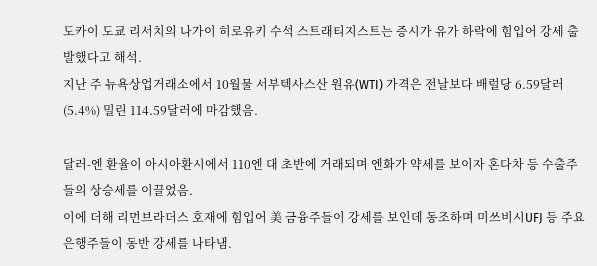도카이 도쿄 리서치의 나가이 히로유키 수석 스트래티지스트는 증시가 유가 하락에 힘입어 강세 출발했다고 해석.
지난 주 뉴욕상업거래소에서 10월물 서부텍사스산 원유(WTI) 가격은 전날보다 배럴당 6.59달러(5.4%) 밀린 114.59달러에 마감했음.

달러-엔 환율이 아시아환시에서 110엔 대 초반에 거래되며 엔화가 약세를 보이자 혼다차 등 수출주들의 상승세를 이끌었음.
이에 더해 리먼브라더스 호재에 힘입어 美 금융주들이 강세를 보인데 동조하며 미쓰비시UFJ 등 주요 은행주들이 동반 강세를 나타냄.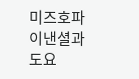미즈호파이낸셜과 도요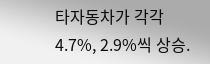타자동차가 각각 4.7%, 2.9%씩 상승.